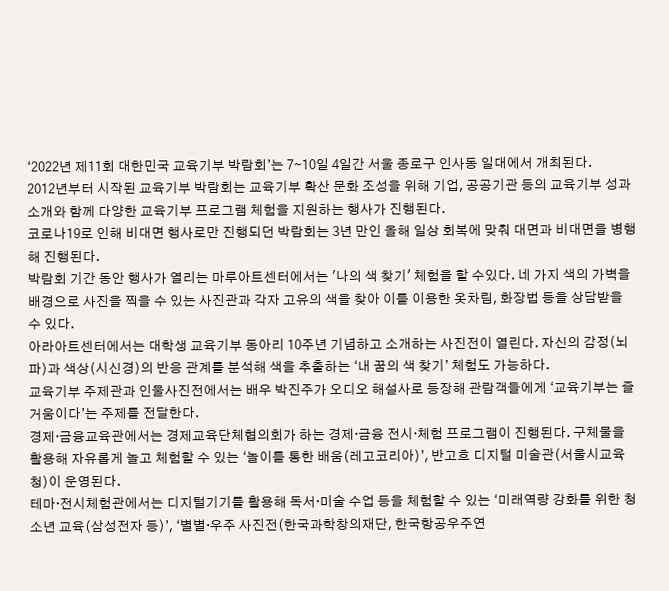‘2022년 제11회 대한민국 교육기부 박람회’는 7∼10일 4일간 서울 종로구 인사동 일대에서 개최된다.
2012년부터 시작된 교육기부 박람회는 교육기부 확산 문화 조성을 위해 기업, 공공기관 등의 교육기부 성과 소개와 함께 다양한 교육기부 프로그램 체험을 지원하는 행사가 진행된다.
코로나19로 인해 비대면 행사로만 진행되던 박람회는 3년 만인 올해 일상 회복에 맞춰 대면과 비대면을 병행해 진행된다.
박람회 기간 동안 행사가 열리는 마루아트센터에서는 '나의 색 찾기' 체험을 할 수있다. 네 가지 색의 가벽을 배경으로 사진을 찍을 수 있는 사진관과 각자 고유의 색을 찾아 이를 이용한 옷차림, 화장법 등을 상담받을 수 있다.
아라아트센터에서는 대학생 교육기부 동아리 10주년 기념하고 소개하는 사진전이 열린다. 자신의 감정(뇌파)과 색상(시신경)의 반응 관계를 분석해 색을 추출하는 ‘내 꿈의 색 찾기’ 체험도 가능하다.
교육기부 주제관과 인물사진전에서는 배우 박진주가 오디오 해설사로 등장해 관람객들에게 ‘교육기부는 즐거움이다’는 주제를 전달한다.
경제·금융교육관에서는 경제교육단체협의회가 하는 경제·금융 전시·체험 프로그램이 진행된다. 구체물을 활용해 자유롭게 놀고 체험할 수 있는 ‘놀이를 통한 배움(레고코리아)’, 반고흐 디지털 미술관(서울시교육청)이 운영된다.
테마·전시체험관에서는 디지털기기를 활용해 독서·미술 수업 등을 체험할 수 있는 ‘미래역량 강화를 위한 청소년 교육(삼성전자 등)’, ‘별별·우주 사진전(한국과학창의재단, 한국항공우주연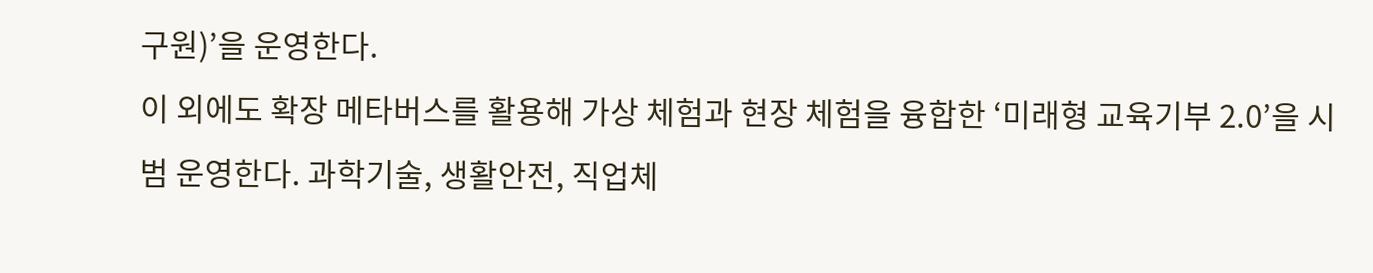구원)’을 운영한다.
이 외에도 확장 메타버스를 활용해 가상 체험과 현장 체험을 융합한 ‘미래형 교육기부 2.0’을 시범 운영한다. 과학기술, 생활안전, 직업체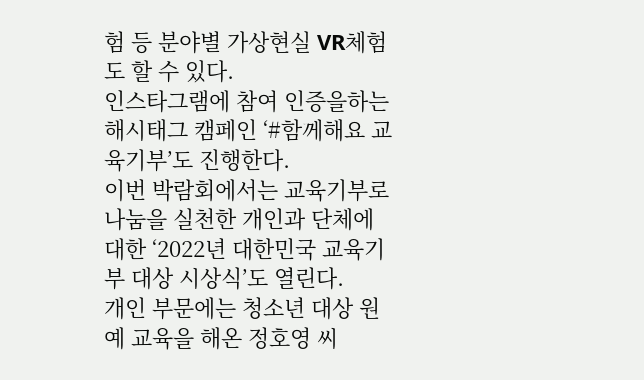험 등 분야별 가상현실 VR체험도 할 수 있다.
인스타그램에 참여 인증을하는 해시태그 캠페인 ‘#함께해요 교육기부’도 진행한다.
이번 박람회에서는 교육기부로 나눔을 실천한 개인과 단체에 대한 ‘2022년 대한민국 교육기부 대상 시상식’도 열린다.
개인 부문에는 청소년 대상 원예 교육을 해온 정호영 씨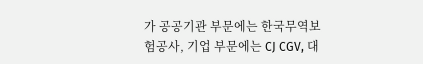가 공공기관 부문에는 한국무역보험공사, 기업 부문에는 CJ CGV, 대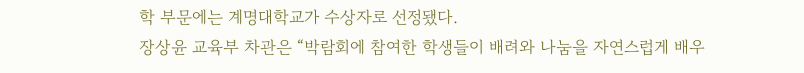학 부문에는 계명대학교가 수상자로 선정됐다.
장상윤 교육부 차관은 “박람회에 참여한 학생들이 배려와 나눔을 자연스럽게 배우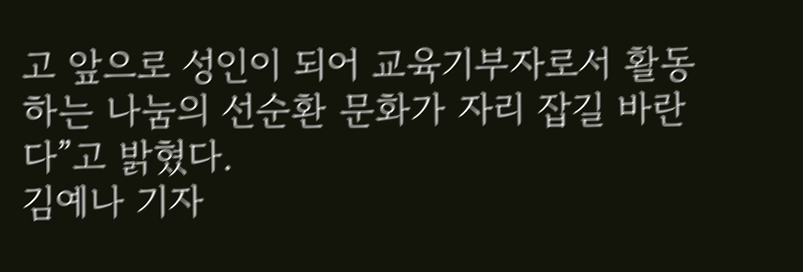고 앞으로 성인이 되어 교육기부자로서 활동하는 나눔의 선순환 문화가 자리 잡길 바란다”고 밝혔다.
김예나 기자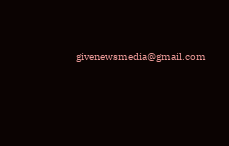givenewsmedia@gmail.com